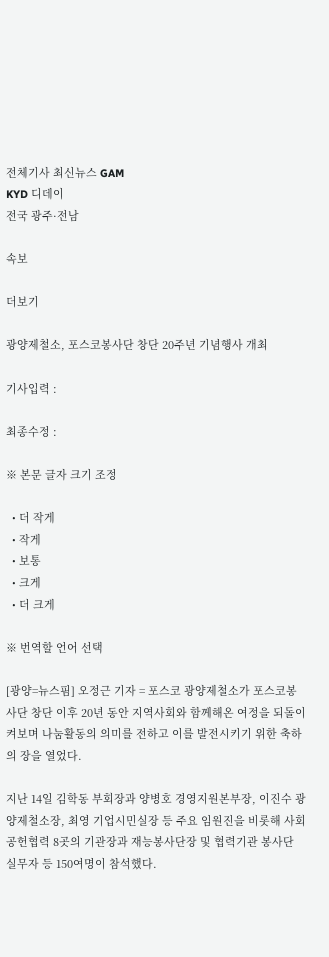전체기사 최신뉴스 GAM
KYD 디데이
전국 광주·전남

속보

더보기

광양제철소, 포스코봉사단 창단 20주년 기념행사 개최

기사입력 :

최종수정 :

※ 본문 글자 크기 조정

  • 더 작게
  • 작게
  • 보통
  • 크게
  • 더 크게

※ 번역할 언어 선택

[광양=뉴스핌] 오정근 기자 = 포스코 광양제철소가 포스코봉사단 창단 이후 20년 동안 지역사회와 함께해온 여정을 되돌이켜보며 나눔활동의 의미를 전하고 이를 발전시키기 위한 축하의 장을 열었다.

지난 14일 김학동 부회장과 양병호 경영지원본부장, 이진수 광양제철소장, 최영 기업시민실장 등 주요 임원진을 비롯해 사회공헌협력 8곳의 기관장과 재능봉사단장 및 협력기관 봉사단 실무자 등 150여명이 참석했다.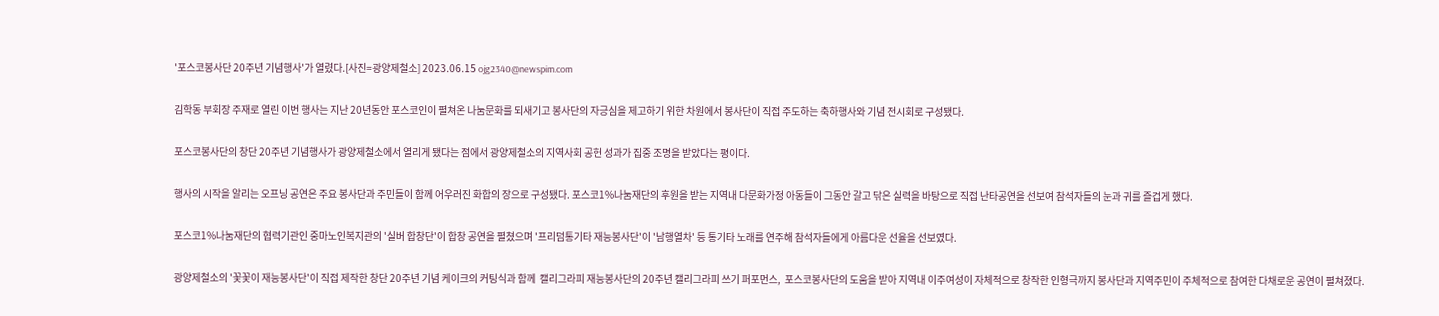'포스코봉사단 20주년 기념행사'가 열렸다.[사진=광양제철소] 2023.06.15 ojg2340@newspim.com

김학동 부회장 주재로 열린 이번 행사는 지난 20년동안 포스코인이 펼쳐온 나눔문화를 되새기고 봉사단의 자긍심을 제고하기 위한 차원에서 봉사단이 직접 주도하는 축하행사와 기념 전시회로 구성됐다.

포스코봉사단의 창단 20주년 기념행사가 광양제철소에서 열리게 됐다는 점에서 광양제철소의 지역사회 공헌 성과가 집중 조명을 받았다는 평이다.

행사의 시작을 알리는 오프닝 공연은 주요 봉사단과 주민들이 함께 어우러진 화합의 장으로 구성됐다. 포스코1%나눔재단의 후원을 받는 지역내 다문화가정 아동들이 그동안 갈고 닦은 실력을 바탕으로 직접 난타공연을 선보여 참석자들의 눈과 귀를 즐겁게 했다.

포스코1%나눔재단의 협력기관인 중마노인복지관의 '실버 합창단'이 합창 공연을 펼쳤으며 '프리덤통기타 재능봉사단'이 '남행열차' 등 통기타 노래를 연주해 참석자들에게 아름다운 선율을 선보였다.

광양제철소의 '꽃꽃이 재능봉사단'이 직접 제작한 창단 20주년 기념 케이크의 커팅식과 함께  캘리그라피 재능봉사단의 20주년 캘리그라피 쓰기 퍼포먼스,  포스코봉사단의 도움을 받아 지역내 이주여성이 자체적으로 창작한 인형극까지 봉사단과 지역주민이 주체적으로 참여한 다채로운 공연이 펼쳐졌다.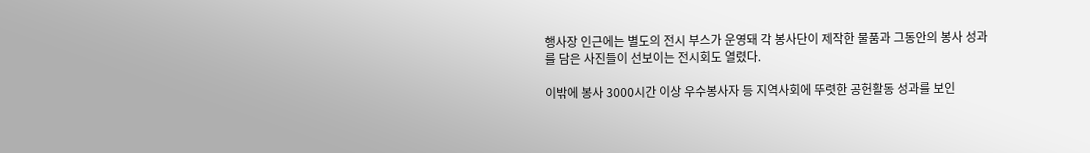행사장 인근에는 별도의 전시 부스가 운영돼 각 봉사단이 제작한 물품과 그동안의 봉사 성과를 담은 사진들이 선보이는 전시회도 열렸다.

이밖에 봉사 3000시간 이상 우수봉사자 등 지역사회에 뚜렷한 공헌활동 성과를 보인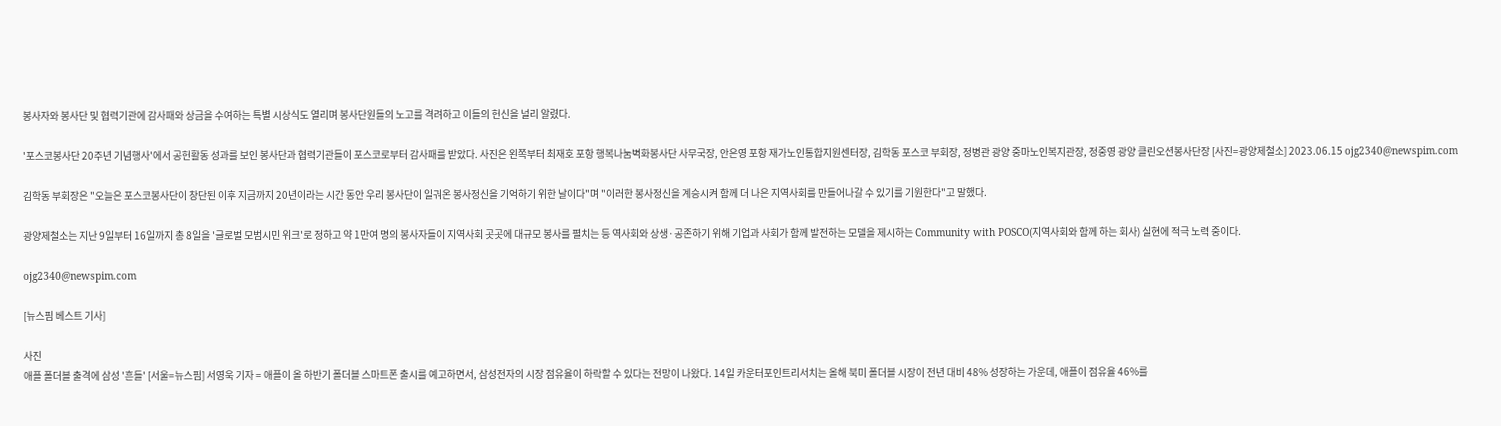봉사자와 봉사단 및 협력기관에 감사패와 상금을 수여하는 특별 시상식도 열리며 봉사단원들의 노고를 격려하고 이들의 헌신을 널리 알렸다.

'포스코봉사단 20주년 기념행사'에서 공헌활동 성과를 보인 봉사단과 협력기관들이 포스코로부터 감사패를 받았다. 사진은 왼쪽부터 최재호 포항 행복나눔벽화봉사단 사무국장, 안은영 포항 재가노인통합지원센터장, 김학동 포스코 부회장, 정병관 광양 중마노인복지관장, 정중영 광양 클린오션봉사단장 [사진=광양제철소] 2023.06.15 ojg2340@newspim.com

김학동 부회장은 "오늘은 포스코봉사단이 창단된 이후 지금까지 20년이라는 시간 동안 우리 봉사단이 일궈온 봉사정신을 기억하기 위한 날이다"며 "이러한 봉사정신을 계승시켜 함께 더 나은 지역사회를 만들어나갈 수 있기를 기원한다"고 말했다.

광양제철소는 지난 9일부터 16일까지 총 8일을 '글로벌 모범시민 위크'로 정하고 약 1만여 명의 봉사자들이 지역사회 곳곳에 대규모 봉사를 펼치는 등 역사회와 상생·공존하기 위해 기업과 사회가 함께 발전하는 모델을 제시하는 Community with POSCO(지역사회와 함께 하는 회사) 실현에 적극 노력 중이다.

ojg2340@newspim.com

[뉴스핌 베스트 기사]

사진
애플 폴더블 출격에 삼성 '흔들' [서울=뉴스핌] 서영욱 기자 = 애플이 올 하반기 폴더블 스마트폰 출시를 예고하면서, 삼성전자의 시장 점유율이 하락할 수 있다는 전망이 나왔다. 14일 카운터포인트리서치는 올해 북미 폴더블 시장이 전년 대비 48% 성장하는 가운데, 애플이 점유율 46%를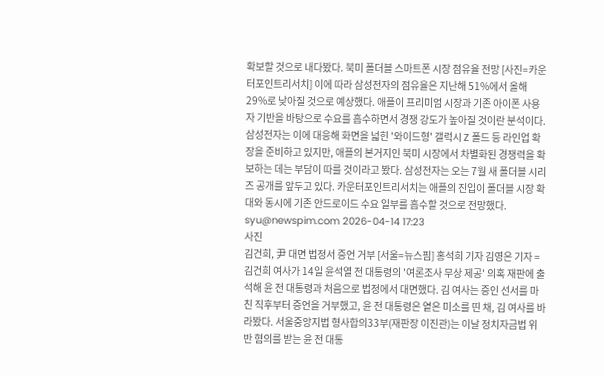확보할 것으로 내다봤다. 북미 폴더블 스마트폰 시장 점유율 전망 [사진=카운터포인트리서치] 이에 따라 삼성전자의 점유율은 지난해 51%에서 올해 29%로 낮아질 것으로 예상했다. 애플이 프리미엄 시장과 기존 아이폰 사용자 기반을 바탕으로 수요를 흡수하면서 경쟁 강도가 높아질 것이란 분석이다. 삼성전자는 이에 대응해 화면을 넓힌 '와이드형' 갤럭시 Z 폴드 등 라인업 확장을 준비하고 있지만, 애플의 본거지인 북미 시장에서 차별화된 경쟁력을 확보하는 데는 부담이 따를 것이라고 봤다. 삼성전자는 오는 7월 새 폴더블 시리즈 공개를 앞두고 있다. 카운터포인트리서치는 애플의 진입이 폴더블 시장 확대와 동시에 기존 안드로이드 수요 일부를 흡수할 것으로 전망했다. syu@newspim.com 2026-04-14 17:23
사진
김건희, 尹 대면 법정서 증언 거부 [서울=뉴스핌] 홍석희 기자 김영은 기자 = 김건희 여사가 14일 윤석열 전 대통령의 '여론조사 무상 제공' 의혹 재판에 출석해 윤 전 대통령과 처음으로 법정에서 대면했다. 김 여사는 증인 선서를 마친 직후부터 증언을 거부했고, 윤 전 대통령은 옅은 미소를 띤 채, 김 여사를 바라봤다. 서울중앙지법 형사합의33부(재판장 이진관)는 이날 정치자금법 위반 혐의를 받는 윤 전 대통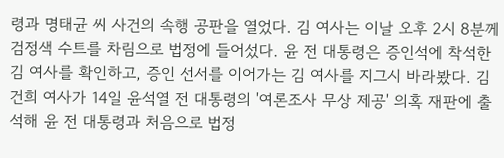령과 명태균 씨 사건의 속행 공판을 열었다. 김 여사는 이날 오후 2시 8분께 검정색 수트를 차림으로 법정에 들어섰다. 윤 전 대통령은 증인석에 착석한 김 여사를 확인하고, 증인 선서를 이어가는 김 여사를 지그시 바라봤다. 김건희 여사가 14일 윤석열 전 대통령의 '여론조사 무상 제공' 의혹 재판에 출석해 윤 전 대통령과 처음으로 법정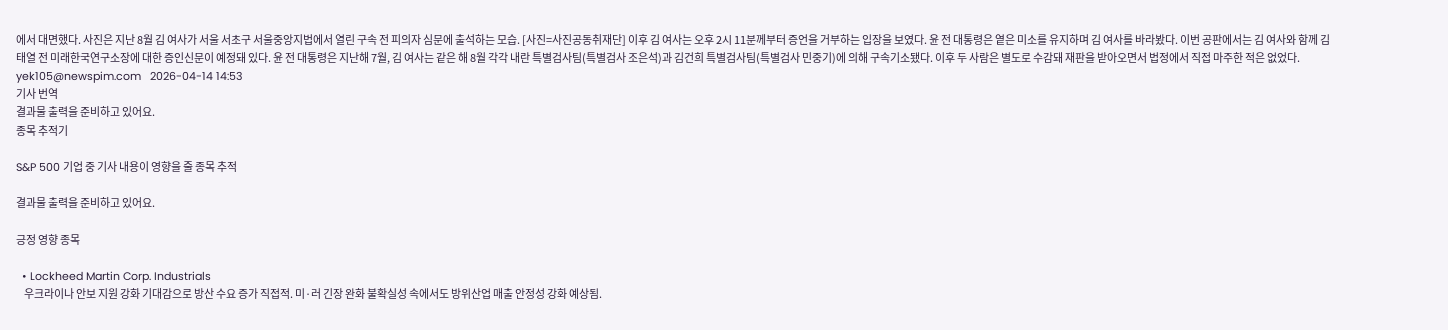에서 대면했다. 사진은 지난 8월 김 여사가 서울 서초구 서울중앙지법에서 열린 구속 전 피의자 심문에 출석하는 모습. [사진=사진공동취재단] 이후 김 여사는 오후 2시 11분께부터 증언을 거부하는 입장을 보였다. 윤 전 대통령은 옅은 미소를 유지하며 김 여사를 바라봤다. 이번 공판에서는 김 여사와 함께 김태열 전 미래한국연구소장에 대한 증인신문이 예정돼 있다. 윤 전 대통령은 지난해 7월, 김 여사는 같은 해 8월 각각 내란 특별검사팀(특별검사 조은석)과 김건희 특별검사팀(특별검사 민중기)에 의해 구속기소됐다. 이후 두 사람은 별도로 수감돼 재판을 받아오면서 법정에서 직접 마주한 적은 없었다. yek105@newspim.com   2026-04-14 14:53
기사 번역
결과물 출력을 준비하고 있어요.
종목 추적기

S&P 500 기업 중 기사 내용이 영향을 줄 종목 추적

결과물 출력을 준비하고 있어요.

긍정 영향 종목

  • Lockheed Martin Corp. Industrials
    우크라이나 안보 지원 강화 기대감으로 방산 수요 증가 직접적. 미·러 긴장 완화 불확실성 속에서도 방위산업 매출 안정성 강화 예상됨.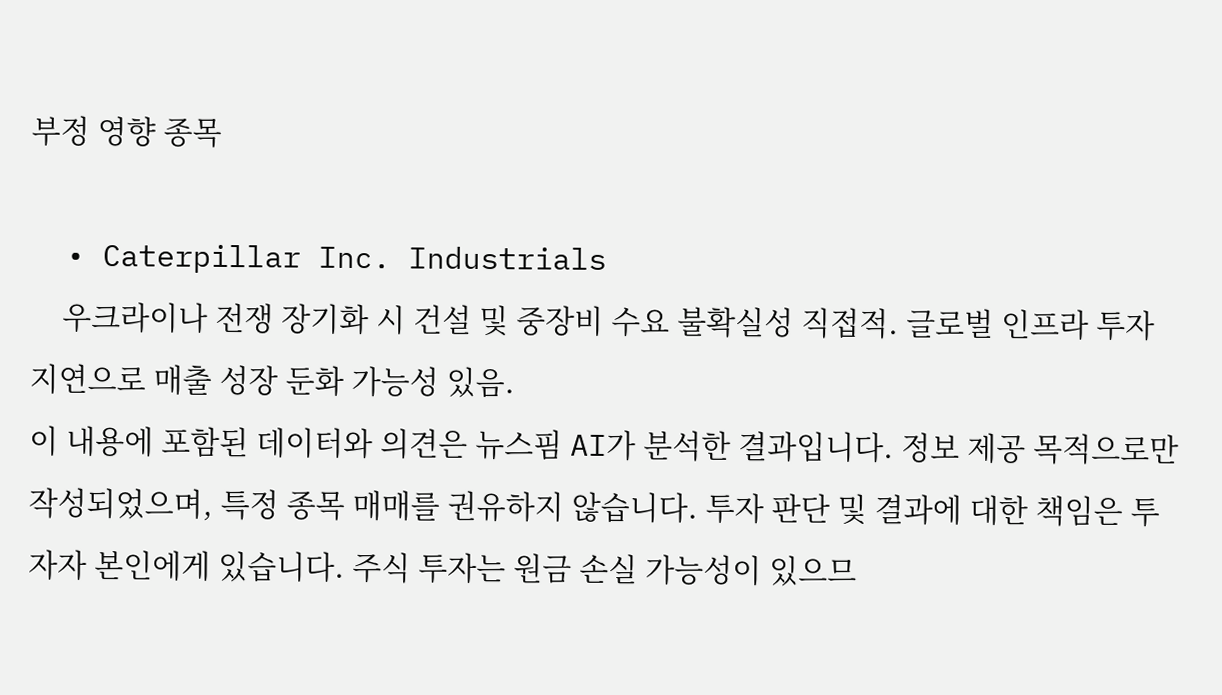부정 영향 종목

  • Caterpillar Inc. Industrials
    우크라이나 전쟁 장기화 시 건설 및 중장비 수요 불확실성 직접적. 글로벌 인프라 투자 지연으로 매출 성장 둔화 가능성 있음.
이 내용에 포함된 데이터와 의견은 뉴스핌 AI가 분석한 결과입니다. 정보 제공 목적으로만 작성되었으며, 특정 종목 매매를 권유하지 않습니다. 투자 판단 및 결과에 대한 책임은 투자자 본인에게 있습니다. 주식 투자는 원금 손실 가능성이 있으므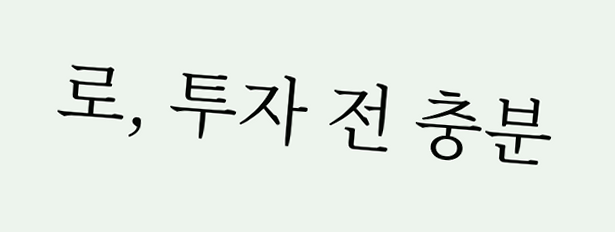로, 투자 전 충분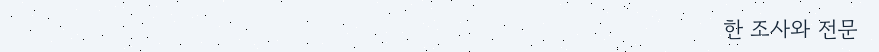한 조사와 전문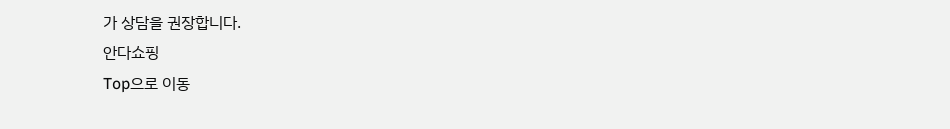가 상담을 권장합니다.
안다쇼핑
Top으로 이동